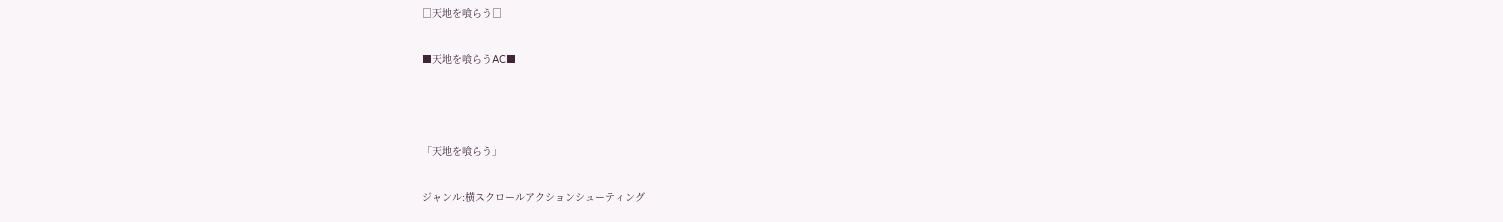□天地を喰らう□

■天地を喰らうAC■



「天地を喰らう」

ジャンル:横スクロールアクションシューティング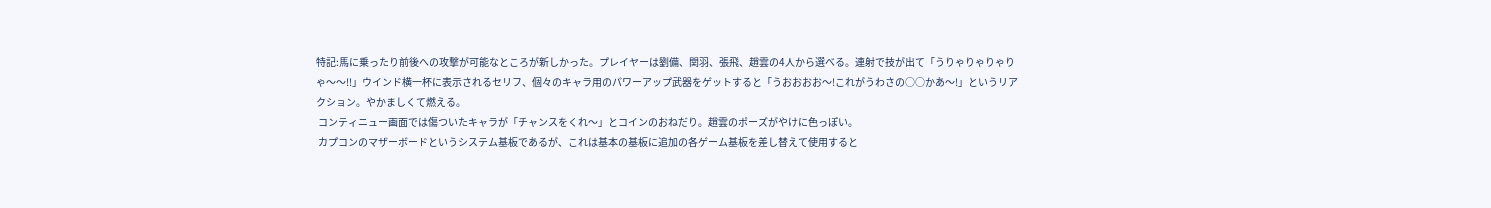特記:馬に乗ったり前後への攻撃が可能なところが新しかった。プレイヤーは劉備、関羽、張飛、趙雲の4人から選べる。連射で技が出て「うりゃりゃりゃりゃ〜〜!!」ウインド横一杯に表示されるセリフ、個々のキャラ用のパワーアップ武器をゲットすると「うおおおお〜!これがうわさの○○かあ〜!」というリアクション。やかましくて燃える。
 コンティニュー画面では傷ついたキャラが「チャンスをくれ〜」とコインのおねだり。趙雲のポーズがやけに色っぽい。
 カプコンのマザーボードというシステム基板であるが、これは基本の基板に追加の各ゲーム基板を差し替えて使用すると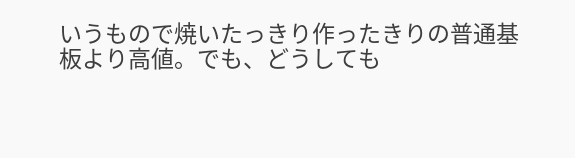いうもので焼いたっきり作ったきりの普通基板より高値。でも、どうしても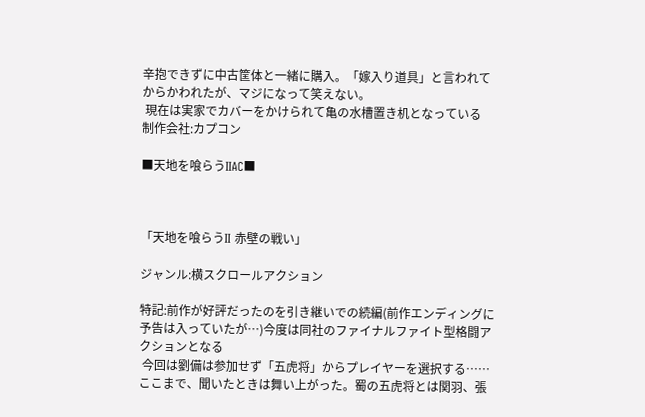辛抱できずに中古筐体と一緒に購入。「嫁入り道具」と言われてからかわれたが、マジになって笑えない。
 現在は実家でカバーをかけられて亀の水槽置き机となっている
制作会社:カプコン

■天地を喰らうIIAC■



「天地を喰らうII 赤壁の戦い」

ジャンル:横スクロールアクション

特記:前作が好評だったのを引き継いでの続編(前作エンディングに予告は入っていたが…)今度は同社のファイナルファイト型格闘アクションとなる
 今回は劉備は参加せず「五虎将」からプレイヤーを選択する……ここまで、聞いたときは舞い上がった。蜀の五虎将とは関羽、張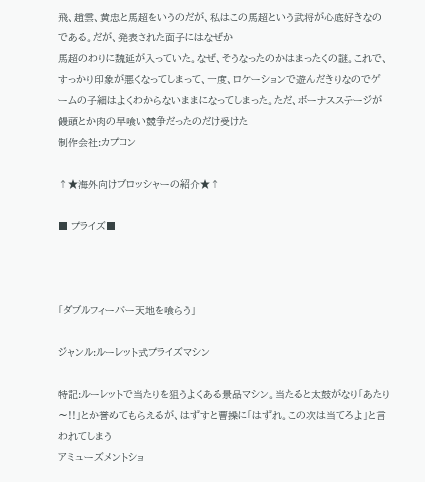飛、趙雲、黄忠と馬超をいうのだが、私はこの馬超という武将が心底好きなのである。だが、発表された面子にはなぜか
馬超のわりに魏延が入っていた。なぜ、そうなったのかはまったくの謎。これで、すっかり印象が悪くなってしまって、一度、ロケーションで遊んだきりなのでゲームの子細はよくわからないままになってしまった。ただ、ボーナスステージが饅頭とか肉の早喰い競争だったのだけ受けた
制作会社:カプコン

↑★海外向けブロッシャーの紹介★↑

■ プライズ■



「ダブルフィーバー天地を喰らう」

ジャンル:ルーレット式プライズマシン

特記:ルーレットで当たりを狙うよくある景品マシン。当たると太鼓がなり「あたり〜!!」とか誉めてもらえるが、はずすと曹操に「はずれ。この次は当てろよ」と言われてしまう
アミューズメントショ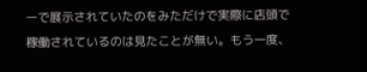ーで展示されていたのをみただけで実際に店頭で稼働されているのは見たことが無い。もう一度、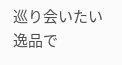巡り会いたい逸品で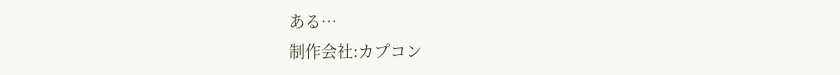ある…
制作会社:カプコン